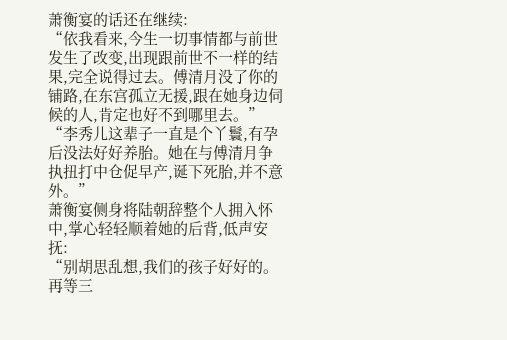萧衡宴的话还在继续:
“依我看来,今生一切事情都与前世发生了改变,出现跟前世不一样的结果,完全说得过去。傅清月没了你的铺路,在东宫孤立无援,跟在她身边伺候的人,肯定也好不到哪里去。”
“李秀儿这辈子一直是个丫鬟,有孕后没法好好养胎。她在与傅清月争执扭打中仓促早产,诞下死胎,并不意外。”
萧衡宴侧身将陆朝辞整个人拥入怀中,掌心轻轻顺着她的后背,低声安抚:
“别胡思乱想,我们的孩子好好的。再等三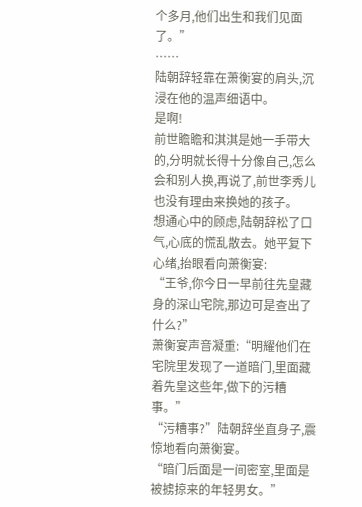个多月,他们出生和我们见面了。”
……
陆朝辞轻靠在萧衡宴的肩头,沉浸在他的温声细语中。
是啊!
前世瞻瞻和淇淇是她一手带大的,分明就长得十分像自己,怎么会和别人换,再说了,前世李秀儿也没有理由来换她的孩子。
想通心中的顾虑,陆朝辞松了口气,心底的慌乱散去。她平复下心绪,抬眼看向萧衡宴:
“王爷,你今日一早前往先皇藏身的深山宅院,那边可是查出了什么?”
萧衡宴声音凝重:“明耀他们在宅院里发现了一道暗门,里面藏着先皇这些年,做下的污糟事。”
“污糟事?”陆朝辞坐直身子,震惊地看向萧衡宴。
“暗门后面是一间密室,里面是被掳掠来的年轻男女。”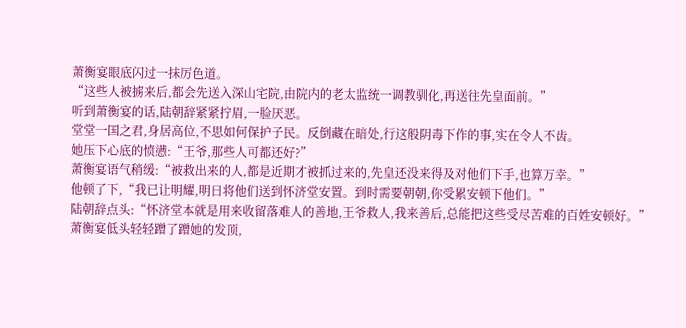萧衡宴眼底闪过一抹厉色道。
“这些人被掳来后,都会先送入深山宅院,由院内的老太监统一调教驯化,再送往先皇面前。”
听到萧衡宴的话,陆朝辞紧紧拧眉,一脸厌恶。
堂堂一国之君,身居高位,不思如何保护子民。反倒藏在暗处,行这般阴毒下作的事,实在令人不齿。
她压下心底的愤懑:“王爷,那些人可都还好?”
萧衡宴语气稍缓:“被救出来的人,都是近期才被抓过来的,先皇还没来得及对他们下手,也算万幸。”
他顿了下,“我已让明耀,明日将他们送到怀济堂安置。到时需要朝朝,你受累安顿下他们。”
陆朝辞点头:“怀济堂本就是用来收留落难人的善地,王爷救人,我来善后,总能把这些受尽苦难的百姓安顿好。”
萧衡宴低头轻轻蹭了蹭她的发顶,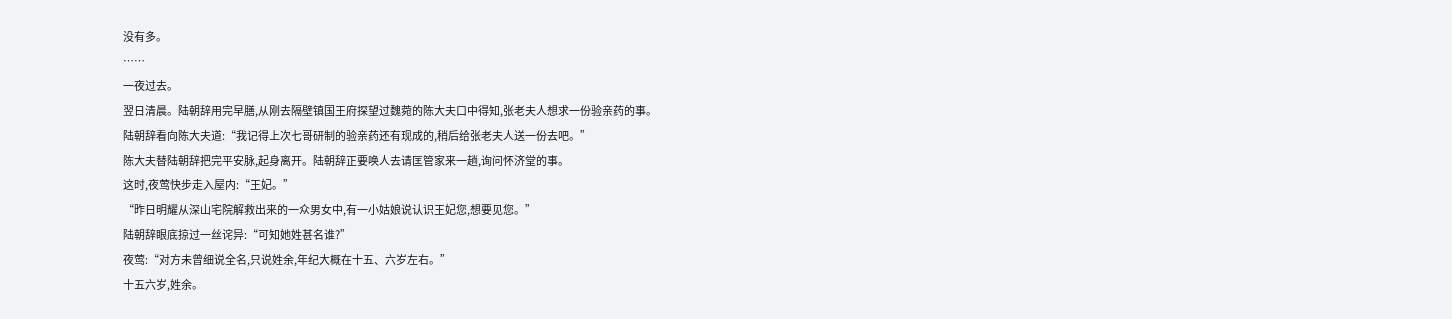没有多。
……
一夜过去。
翌日清晨。陆朝辞用完早膳,从刚去隔壁镇国王府探望过魏菀的陈大夫口中得知,张老夫人想求一份验亲药的事。
陆朝辞看向陈大夫道:“我记得上次七哥研制的验亲药还有现成的,稍后给张老夫人送一份去吧。”
陈大夫替陆朝辞把完平安脉,起身离开。陆朝辞正要唤人去请匡管家来一趟,询问怀济堂的事。
这时,夜莺快步走入屋内:“王妃。”
“昨日明耀从深山宅院解救出来的一众男女中,有一小姑娘说认识王妃您,想要见您。”
陆朝辞眼底掠过一丝诧异:“可知她姓甚名谁?”
夜莺:“对方未曾细说全名,只说姓余,年纪大概在十五、六岁左右。”
十五六岁,姓余。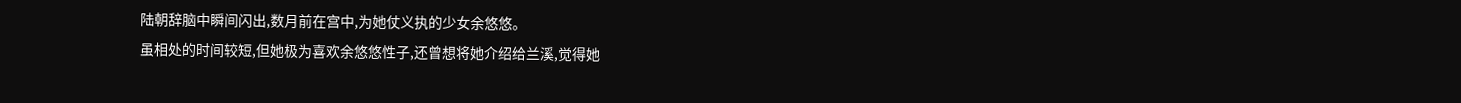陆朝辞脑中瞬间闪出,数月前在宫中,为她仗义执的少女余悠悠。
虽相处的时间较短,但她极为喜欢余悠悠性子,还曾想将她介绍给兰溪,觉得她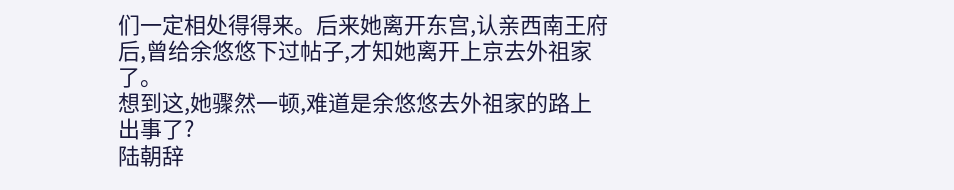们一定相处得得来。后来她离开东宫,认亲西南王府后,曾给余悠悠下过帖子,才知她离开上京去外祖家了。
想到这,她骤然一顿,难道是余悠悠去外祖家的路上出事了?
陆朝辞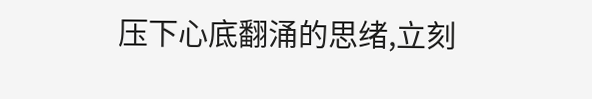压下心底翻涌的思绪,立刻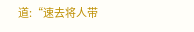道:“速去将人带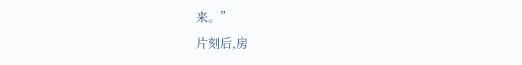来。”
片刻后,房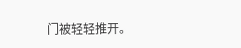门被轻轻推开。